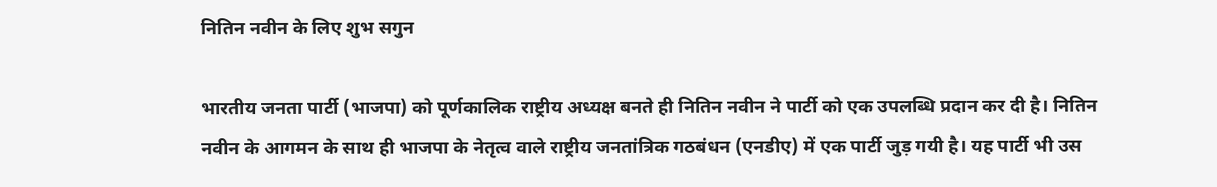नितिन नवीन के लिए शुभ सगुन

भारतीय जनता पार्टी (भाजपा) को पूर्णकालिक राष्ट्रीय अध्यक्ष बनते ही नितिन नवीन ने पार्टी को एक उपलब्धि प्रदान कर दी है। नितिन नवीन के आगमन के साथ ही भाजपा के नेतृत्व वाले राष्ट्रीय जनतांत्रिक गठबंधन (एनडीए) में एक पार्टी जुड़ गयी है। यह पार्टी भी उस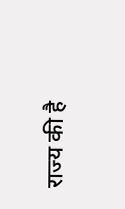राज्य की है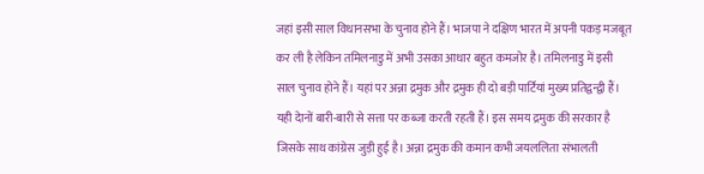जहां इसी साल विधानसभा के चुनाव होने हैं। भाजपा ने दक्षिण भारत में अपनी पकड़ मजबूत कर ली है लेकिन तमिलनाडु में अभी उसका आधार बहुत कमजोर है। तमिलनाडु में इसी साल चुनाव होने हैं। यहां पर अन्ना द्रमुक और द्रमुक ही दो बड़ी पार्टियां मुख्य प्रतिद्वन्द्वी हैं। यही देानों बारी-बारी से सत्ता पर कब्जा करती रहती हैं। इस समय द्रमुक की सरकार है जिसके साथ कांग्रेस जुड़ी हुई है। अन्ना द्रमुक की कमान कभी जयललिता संभालती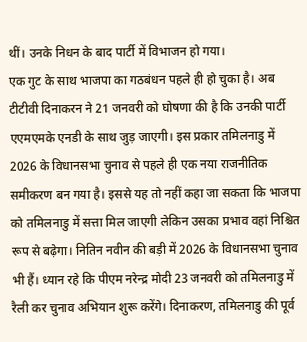थीं। उनके निधन के बाद पार्टी में विभाजन हो गया।
एक गुट के साथ भाजपा का गठबंधन पहले ही हो चुका है। अब टीटीवी दिनाकरन ने 21 जनवरी को घोषणा की है कि उनकी पार्टी एएमएमके एनडी के साथ जुड़ जाएगी। इस प्रकार तमिलनाडु में 2026 के विधानसभा चुनाव से पहले ही एक नया राजनीतिक समीकरण बन गया है। इससे यह तो नहीं कहा जा सकता कि भाजपा को तमिलनाडु में सत्ता मिल जाएगी लेकिन उसका प्रभाव वहां निश्चित रूप से बढ़ेगा। नितिन नवीन की बड़ी में 2026 के विधानसभा चुनाव भी हैं। ध्यान रहे कि पीएम नरेन्द्र मोदी 23 जनवरी को तमिलनाडु में रैली कर चुनाव अभियान शुरू करेंगे। दिनाकरण, तमिलनाडु की पूर्व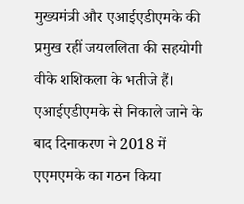मुख्यमंत्री और एआईएडीएमके की प्रमुख रहीं जयललिता की सहयोगी वीके शशिकला के भतीजे हैं। एआईएडीएमके से निकाले जाने के बाद दिनाकरण ने 2018 में एएमएमके का गठन किया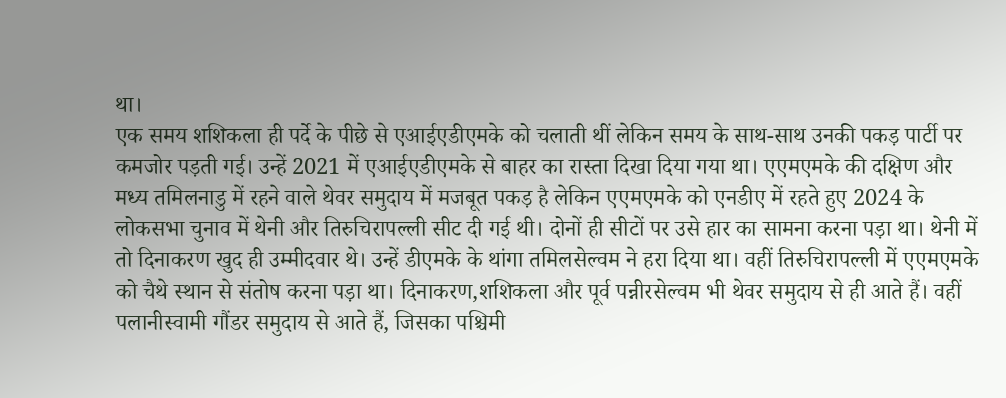था।
एक समय शशिकला ही पर्दे के पीछे से एआईएडीएमके को चलाती थीं लेकिन समय के साथ-साथ उनकी पकड़ पार्टी पर कमजोर पड़ती गई। उन्हें 2021 में एआईएडीएमके से बाहर का रास्ता दिखा दिया गया था। एएमएमके की दक्षिण और मध्य तमिलनाडु में रहने वाले थेवर समुदाय में मजबूत पकड़ है लेकिन एएमएमके को एनडीए में रहते हुए 2024 के लोकसभा चुनाव में थेनी और तिरुचिरापल्ली सीट दी गई थी। दोनों ही सीटों पर उसे हार का सामना करना पड़ा था। थेनी में तो दिनाकरण खुद ही उम्मीदवार थे। उन्हें डीएमके के थांगा तमिलसेल्वम ने हरा दिया था। वहीं तिरुचिरापल्ली में एएमएमके को चैथे स्थान से संतोष करना पड़ा था। दिनाकरण,शशिकला और पूर्व पन्नीरसेल्वम भी थेवर समुदाय से ही आते हैं। वहीं पलानीस्वामी गौंडर समुदाय से आते हैं, जिसका पश्चिमी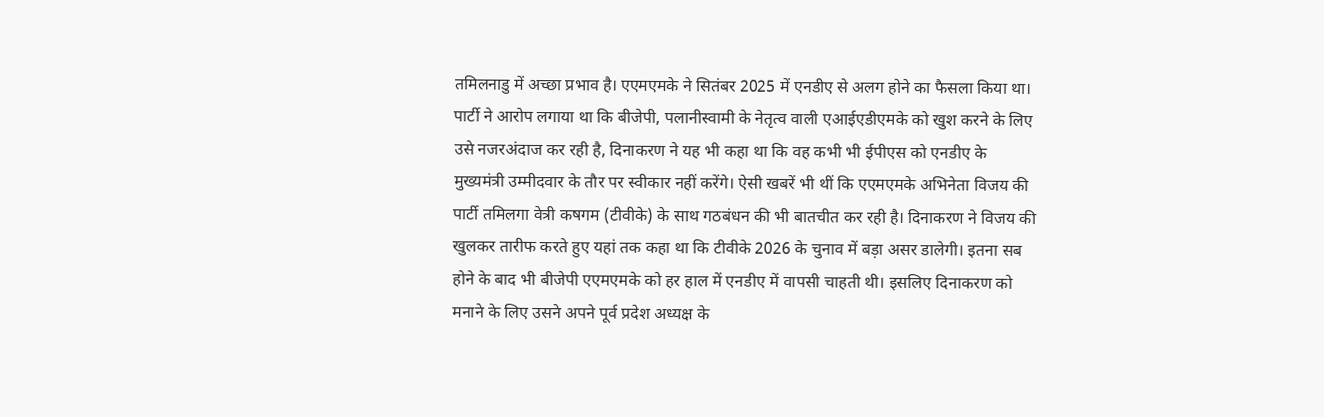तमिलनाडु में अच्छा प्रभाव है। एएमएमके ने सितंबर 2025 में एनडीए से अलग होने का फैसला किया था। पार्टी ने आरोप लगाया था कि बीजेपी, पलानीस्वामी के नेतृत्व वाली एआईएडीएमके को खुश करने के लिए उसे नजरअंदाज कर रही है, दिनाकरण ने यह भी कहा था कि वह कभी भी ईपीएस को एनडीए के मुख्यमंत्री उम्मीदवार के तौर पर स्वीकार नहीं करेंगे। ऐसी खबरें भी थीं कि एएमएमके अभिनेता विजय की पार्टी तमिलगा वेत्री कषगम (टीवीके) के साथ गठबंधन की भी बातचीत कर रही है। दिनाकरण ने विजय की खुलकर तारीफ करते हुए यहां तक कहा था कि टीवीके 2026 के चुनाव में बड़ा असर डालेगी। इतना सब होने के बाद भी बीजेपी एएमएमके को हर हाल में एनडीए में वापसी चाहती थी। इसलिए दिनाकरण को मनाने के लिए उसने अपने पूर्व प्रदेश अध्यक्ष के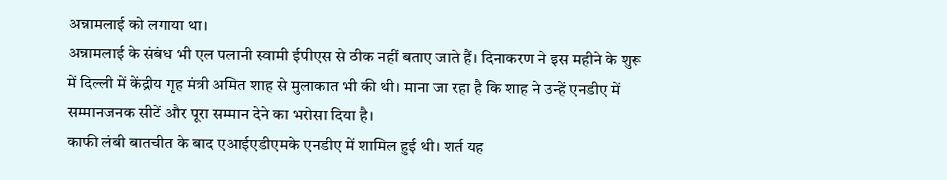अन्नामलाई को लगाया था।
अन्नामलाई के संबंध भी एल पलानी स्वामी ईपीएस से ठीक नहीं बताए जाते हैं। दिनाकरण ने इस महीने के शुरू में दिल्ली में केंद्रीय गृह मंत्री अमित शाह से मुलाकात भी की थी। माना जा रहा है कि शाह ने उन्हें एनडीए में सम्मानजनक सीटें और पूरा सम्मान देने का भरोसा दिया है।
काफी लंबी बातचीत के बाद एआईएडीएमके एनडीए में शामिल हुई थी। शर्त यह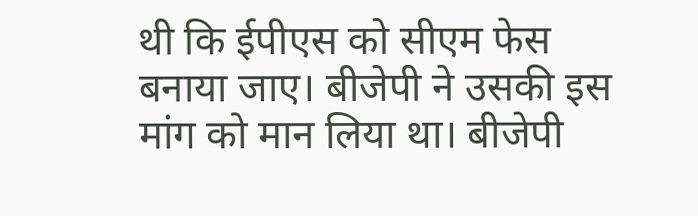थी कि ईपीएस को सीएम फेस बनाया जाए। बीजेपी ने उसकी इस मांग को मान लिया था। बीजेपी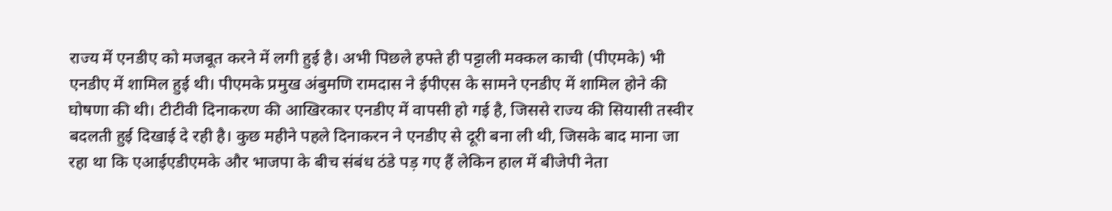राज्य में एनडीए को मजबूत करने में लगी हुई है। अभी पिछले हफ्ते ही पट्टाली मक्कल काची (पीएमके) भी एनडीए में शामिल हुई थी। पीएमके प्रमुख अंबुमणि रामदास ने ईपीएस के सामने एनडीए में शामिल होने की घोषणा की थी। टीटीवी दिनाकरण की आखिरकार एनडीए में वापसी हो गई है, जिससे राज्य की सियासी तस्वीर बदलती हुई दिखाई दे रही है। कुछ महीने पहले दिनाकरन ने एनडीए से दूरी बना ली थी, जिसके बाद माना जा रहा था कि एआईएडीएमके और भाजपा के बीच संबंध ठंडे पड़ गए हैं लेकिन हाल में बीजेपी नेता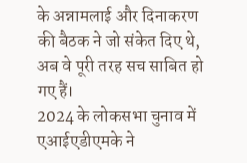के अन्नामलाई और दिनाकरण की बैठक ने जो संकेत दिए थे, अब वे पूरी तरह सच साबित हो गए हैं।
2024 के लोकसभा चुनाव में एआईएडीएमके ने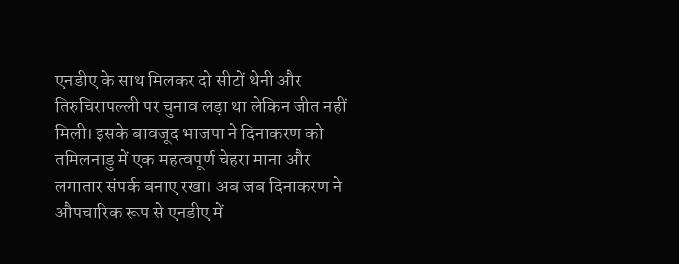एनडीए के साथ मिलकर दो सीटों थेनी और तिरुचिरापल्ली पर चुनाव लड़ा था लेकिन जीत नहीं मिली। इसके बावजूद भाजपा ने दिनाकरण को तमिलनाडु में एक महत्वपूर्ण चेहरा माना और लगातार संपर्क बनाए रखा। अब जब दिनाकरण ने औपचारिक रूप से एनडीए में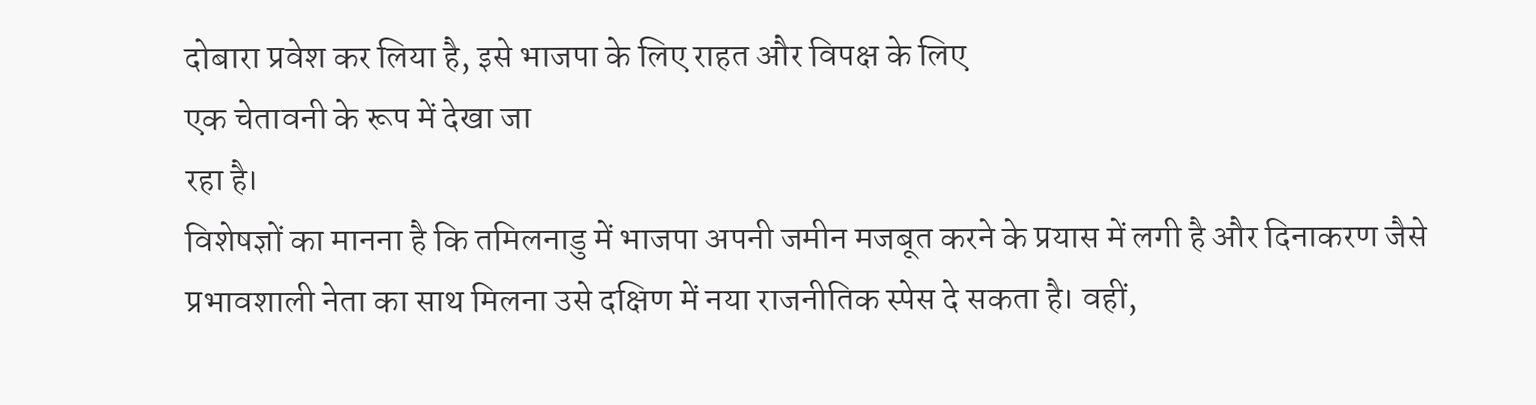दोबारा प्रवेश कर लिया है, इसे भाजपा के लिए राहत और विपक्ष के लिए
एक चेतावनी के रूप में देखा जा
रहा है।
विशेषज्ञों का मानना है कि तमिलनाडु में भाजपा अपनी जमीन मजबूत करने के प्रयास में लगी है और दिनाकरण जैसे प्रभावशाली नेता का साथ मिलना उसे दक्षिण में नया राजनीतिक स्पेस दे सकता है। वहीं,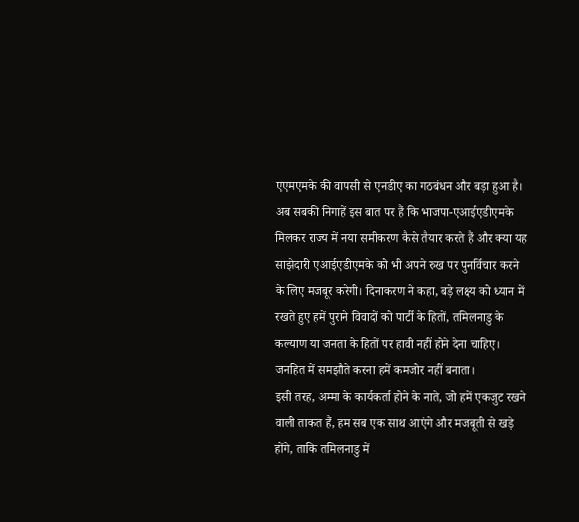एएमएमके की वापसी से एनडीए का गठबंधन और बड़ा हुआ है। अब सबकी निगाहें इस बात पर हैं कि भाजपा-एआईएडीएमके मिलकर राज्य में नया समीकरण कैसे तैयार करते हैं और क्या यह साझेदारी एआईएडीएमके को भी अपने रुख पर पुनर्विचार करने के लिए मजबूर करेगी। दिनाकरण ने कहा, बड़े लक्ष्य को ध्यान में रखते हुए हमें पुराने विवादों को पार्टी के हितों, तमिलनाडु के कल्याण या जनता के हितों पर हावी नहीं होने देना चाहिए। जनहित में समझौते करना हमें कमजोर नहीं बनाता।
इसी तरह, अम्मा के कार्यकर्ता होने के नाते, जो हमें एकजुट रखने वाली ताकत हैं, हम सब एक साथ आएंगे और मजबूती से खड़े होंगे, ताकि तमिलनाडु में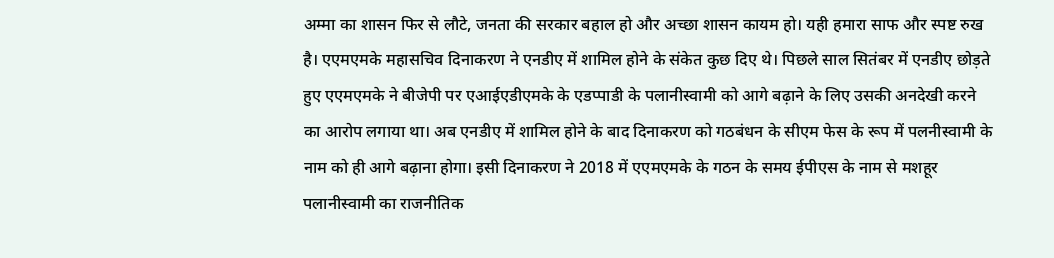अम्मा का शासन फिर से लौटे, जनता की सरकार बहाल हो और अच्छा शासन कायम हो। यही हमारा साफ और स्पष्ट रुख है। एएमएमके महासचिव दिनाकरण ने एनडीए में शामिल होने के संकेत कुछ दिए थे। पिछले साल सितंबर में एनडीए छोड़ते हुए एएमएमके ने बीजेपी पर एआईएडीएमके के एडप्पाडी के पलानीस्वामी को आगे बढ़ाने के लिए उसकी अनदेखी करने का आरोप लगाया था। अब एनडीए में शामिल होने के बाद दिनाकरण को गठबंधन के सीएम फेस के रूप में पलनीस्वामी के नाम को ही आगे बढ़ाना होगा। इसी दिनाकरण ने 2018 में एएमएमके के गठन के समय ईपीएस के नाम से मशहूर पलानीस्वामी का राजनीतिक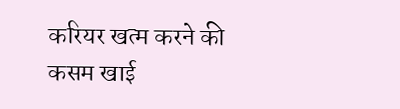करियर खत्म करने की कसम खाई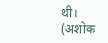थी। (अशोक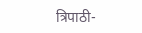त्रिपाठी-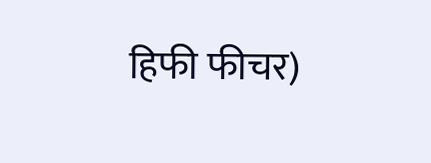हिफी फीचर)